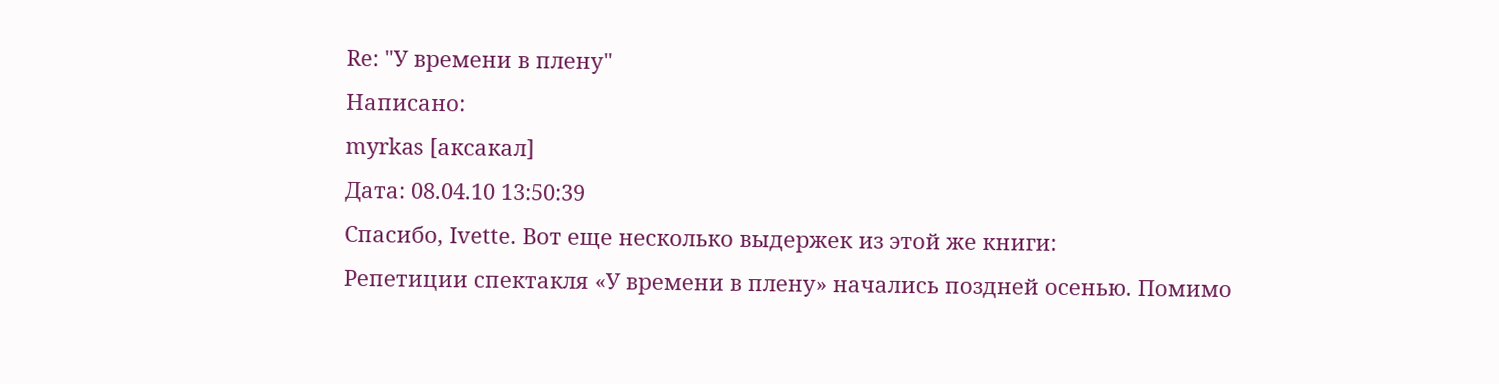Re: "У времени в плену"
Написано:
myrkas [аксакал]
Дата: 08.04.10 13:50:39
Спасибо, Ivette. Вот еще несколько выдержек из этой же книги:
Репетиции спектакля «У времени в плену» начались поздней осенью. Помимо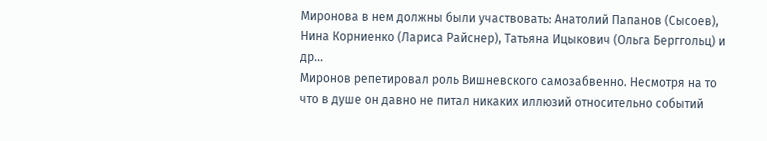Миронова в нем должны были участвовать: Анатолий Папанов (Сысоев), Нина Корниенко (Лариса Райснер), Татьяна Ицыкович (Ольга Берггольц) и др...
Миронов репетировал роль Вишневского самозабвенно. Несмотря на то что в душе он давно не питал никаких иллюзий относительно событий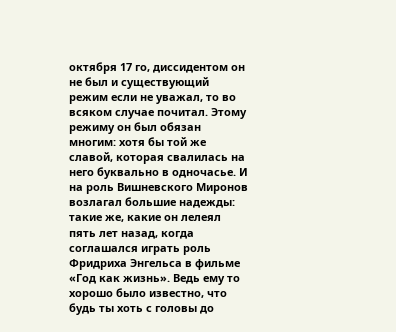октября 17 го, диссидентом он не был и существующий режим если не уважал, то во всяком случае почитал. Этому режиму он был обязан многим: хотя бы той же славой, которая свалилась на него буквально в одночасье. И на роль Вишневского Миронов возлагал большие надежды: такие же, какие он лелеял пять лет назад, когда соглашался играть роль Фридриха Энгельса в фильме «Год как жизнь». Ведь ему то хорошо было известно, что будь ты хоть с головы до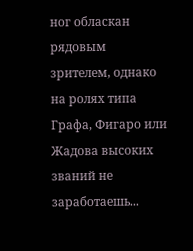ног обласкан рядовым зрителем, однако на ролях типа Графа, Фигаро или Жадова высоких званий не заработаешь...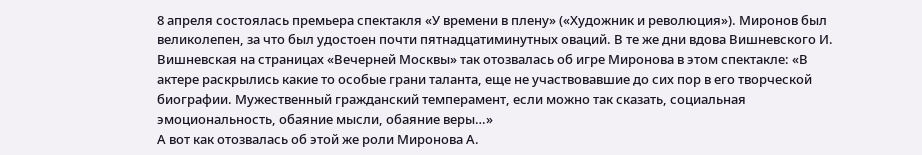8 апреля состоялась премьера спектакля «У времени в плену» («Художник и революция»). Миронов был великолепен, за что был удостоен почти пятнадцатиминутных оваций. В те же дни вдова Вишневского И. Вишневская на страницах «Вечерней Москвы» так отозвалась об игре Миронова в этом спектакле: «В актере раскрылись какие то особые грани таланта, еще не участвовавшие до сих пор в его творческой биографии. Мужественный гражданский темперамент, если можно так сказать, социальная эмоциональность, обаяние мысли, обаяние веры…»
А вот как отозвалась об этой же роли Миронова А.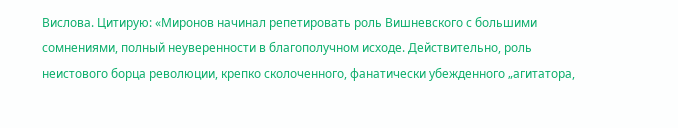Вислова. Цитирую: «Миронов начинал репетировать роль Вишневского с большими сомнениями, полный неуверенности в благополучном исходе. Действительно, роль неистового борца революции, крепко сколоченного, фанатически убежденного „агитатора,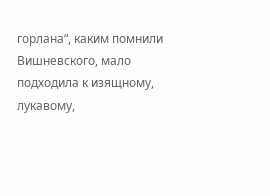горлана“, каким помнили Вишневского, мало подходила к изящному, лукавому,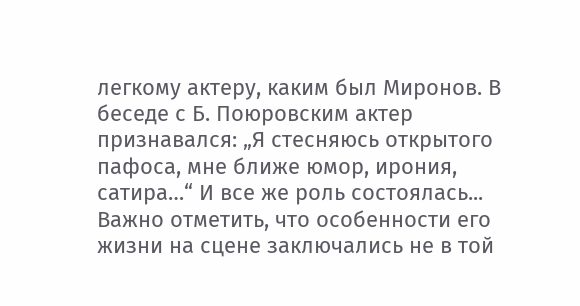легкому актеру, каким был Миронов. В беседе с Б. Поюровским актер признавался: „Я стесняюсь открытого пафоса, мне ближе юмор, ирония, сатира…“ И все же роль состоялась...
Важно отметить, что особенности его жизни на сцене заключались не в той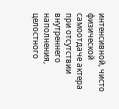интенсивной, чисто физической самоотдаче актера при отсутствии внутреннего наполнения, целостного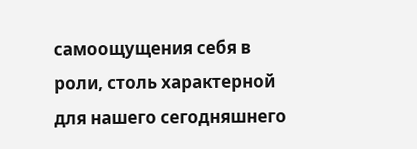самоощущения себя в роли, столь характерной для нашего сегодняшнего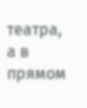театра, а в прямом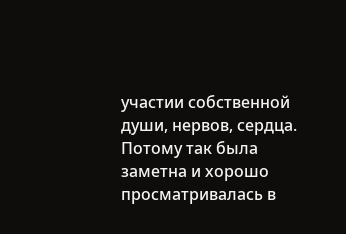участии собственной души, нервов, сердца. Потому так была заметна и хорошо просматривалась в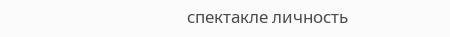спектакле личность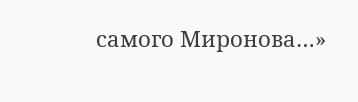самого Миронова…»